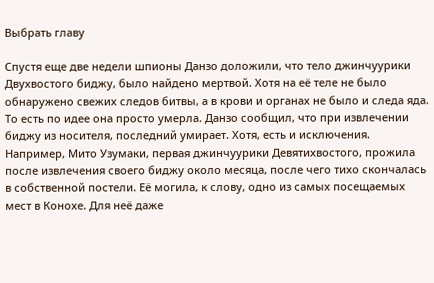Выбрать главу

Спустя еще две недели шпионы Данзо доложили, что тело джинчуурики Двухвостого биджу, было найдено мертвой. Хотя на её теле не было обнаружено свежих следов битвы, а в крови и органах не было и следа яда. То есть по идее она просто умерла. Данзо сообщил, что при извлечении биджу из носителя, последний умирает. Хотя, есть и исключения. Например, Мито Узумаки, первая джинчуурики Девятихвостого, прожила после извлечения своего биджу около месяца, после чего тихо скончалась в собственной постели. Её могила, к слову, одно из самых посещаемых мест в Конохе. Для неё даже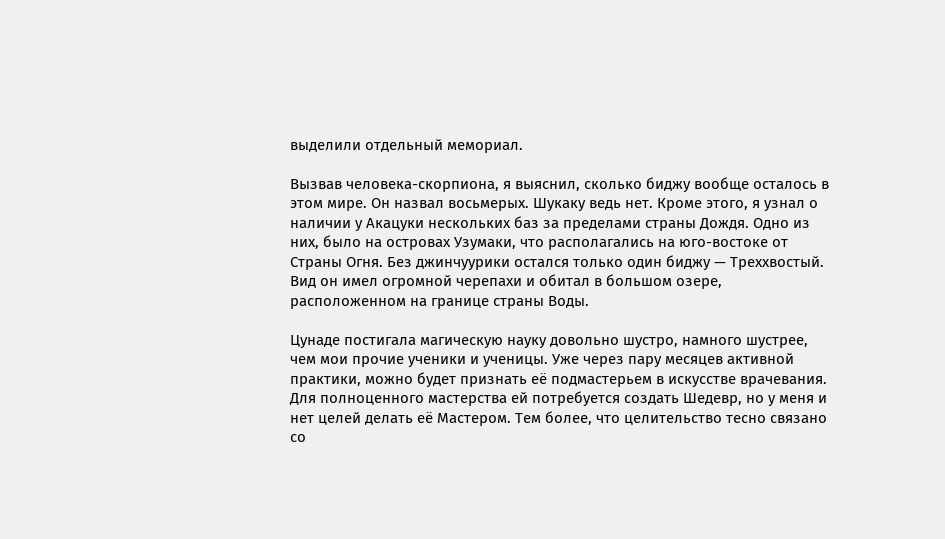выделили отдельный мемориал.

Вызвав человека-скорпиона, я выяснил, сколько биджу вообще осталось в этом мире. Он назвал восьмерых. Шукаку ведь нет. Кроме этого, я узнал о наличии у Акацуки нескольких баз за пределами страны Дождя. Одно из них, было на островах Узумаки, что располагались на юго-востоке от Страны Огня. Без джинчуурики остался только один биджу — Треххвостый. Вид он имел огромной черепахи и обитал в большом озере, расположенном на границе страны Воды.

Цунаде постигала магическую науку довольно шустро, намного шустрее, чем мои прочие ученики и ученицы. Уже через пару месяцев активной практики, можно будет признать её подмастерьем в искусстве врачевания. Для полноценного мастерства ей потребуется создать Шедевр, но у меня и нет целей делать её Мастером. Тем более, что целительство тесно связано со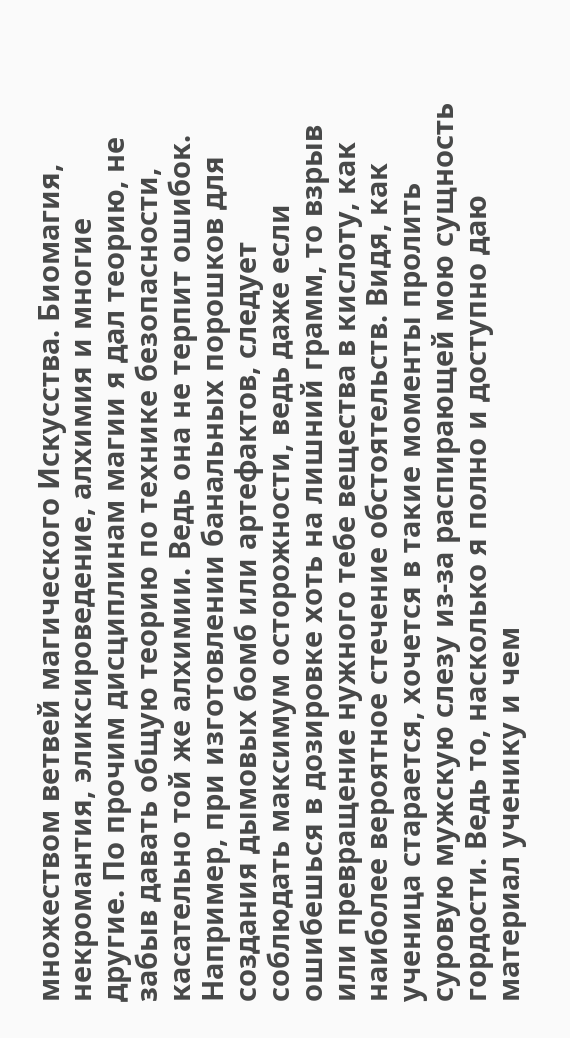множеством ветвей магического Искусства. Биомагия, некромантия, эликсироведение, алхимия и многие другие. По прочим дисциплинам магии я дал теорию, не забыв давать общую теорию по технике безопасности, касательно той же алхимии. Ведь она не терпит ошибок. Например, при изготовлении банальных порошков для создания дымовых бомб или артефактов, следует соблюдать максимум осторожности, ведь даже если ошибешься в дозировке хоть на лишний грамм, то взрыв или превращение нужного тебе вещества в кислоту, как наиболее вероятное стечение обстоятельств. Видя, как ученица старается, хочется в такие моменты пролить суровую мужскую слезу из-за распирающей мою сущность гордости. Ведь то, насколько я полно и доступно даю материал ученику и чем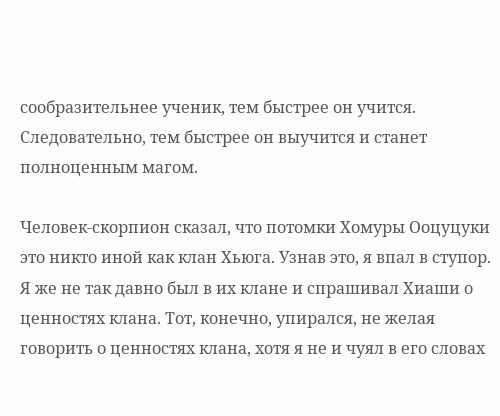сообразительнее ученик, тем быстрее он учится. Следовательно, тем быстрее он выучится и станет полноценным магом.

Человек-скорпион сказал, что потомки Хомуры Ооцуцуки это никто иной как клан Хьюга. Узнав это, я впал в ступор. Я же не так давно был в их клане и спрашивал Хиаши о ценностях клана. Тот, конечно, упирался, не желая говорить о ценностях клана, хотя я не и чуял в его словах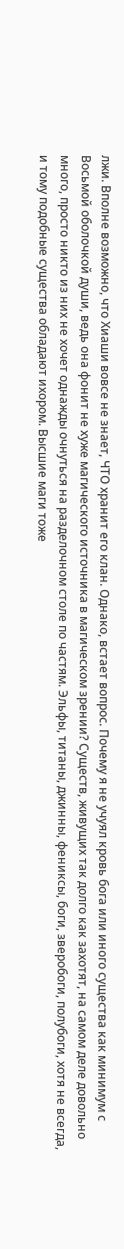лжи. Вполне возможно, что Хиаши вовсе не знает, ЧТО хранит его клан. Однако, встает вопрос. Почему я не учуял кровь бога или иного существа как минимум с Восьмой оболочкой души, ведь она фонит не хуже магического источника в магическом зрении? Существ, живущих так долго как захотят, на самом деле довольно много, просто никто из них не хочет однажды очнуться на разделочном столе по частям. Эльфы, титаны, джинны, фениксы, боги, зверобоги, полубоги, хотя не всегда, и тому подобные существа обладают ихором. Высшие маги тоже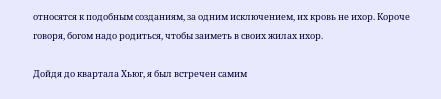относятся к подобным созданиям, за одним исключением, их кровь не ихор. Короче говоря, богом надо родиться, чтобы заиметь в своих жилах ихор.

Дойдя до квартала Хьюг, я был встречен самим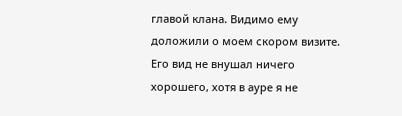главой клана. Видимо ему доложили о моем скором визите. Его вид не внушал ничего хорошего, хотя в ауре я не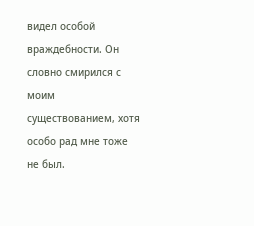видел особой враждебности. Он словно смирился с моим существованием, хотя особо рад мне тоже не был.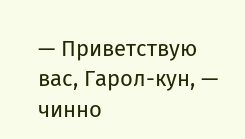— Приветствую вас, Гарол-кун, — чинно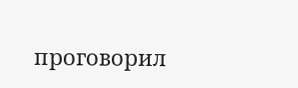проговорил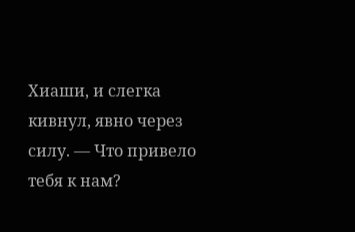Хиаши, и слегка кивнул, явно через силу. — Что привело тебя к нам?